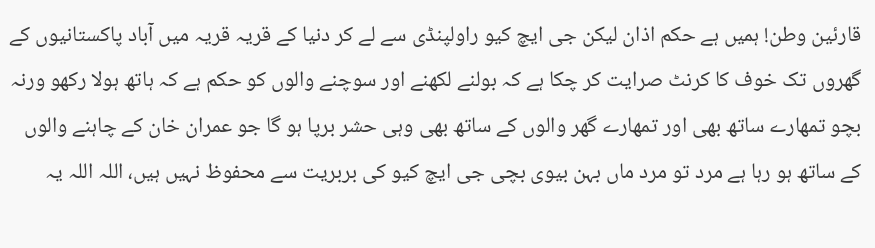قارئین وطن! ہمیں ہے حکم اذان لیکن جی ایچ کیو راولپنڈی سے لے کر دنیا کے قریہ قریہ میں آباد پاکستانیوں کے گھروں تک خوف کا کرنٹ صرایت کر چکا ہے کہ بولنے لکھنے اور سوچنے والوں کو حکم ہے کہ ہاتھ ہولا رکھو ورنہ بچو تمھارے ساتھ بھی اور تمھارے گھر والوں کے ساتھ بھی وہی حشر برپا ہو گا جو عمران خان کے چاہنے والوں کے ساتھ ہو رہا ہے مرد تو مرد ماں بہن بیوی بچی جی ایچ کیو کی بربریت سے محفوظ نہیں ہیں، اللہ اللہ یہ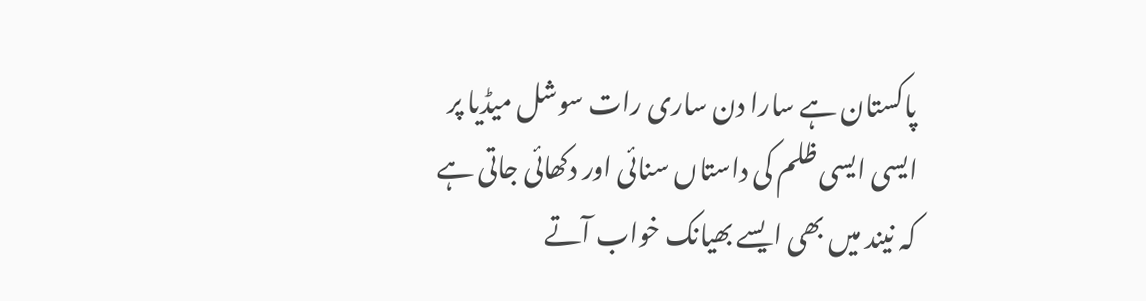پاکستان ہے سارا دن ساری رات سوشل میڈیا پر ایسی ایسی ظلم کی داستاں سنائی اور دکھائی جاتی ہے کہ نیند میں بھی ایسے بھیانک خواب آتے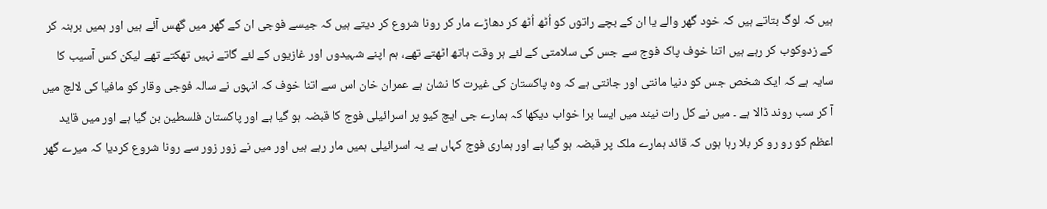ہیں کہ لوگ بتاتے ہیں کہ خود گھر والے یا ان کے بچے راتوں کو اُٹھ اُٹھ کر دھاڑے مار کر رونا شروع کر دیتے ہیں کہ جیسے فوجی ان کے گھر میں گھس آئے ہیں اور ہمیں برہنہ کر کے زدوکوب کر رہے ہیں اتنا خوف پاک فوج سے جس کی سلامتی کے لئے ہر وقت ہاتھ اٹھتے تھے، ہم اپنے شہیدوں اور غازیوں کے لئے گاتے نہیں تھکتے تھے لیکن کس آسیب کا سایہ ہے کہ ایک شخص جس کو دنیا مانتی اور جانتی ہے کہ وہ پاکستان کی غیرت کا نشان ہے عمران خان اس سے اتنا خوف کہ انہوں نے سالہ فوجی وقار کو مافیا کی لالچ میں آ کر سب روند ڈالا ہے ۔ میں نے کل رات نیند میں ایسا برا خواب دیکھا کہ ہمارے جی ایچ کیو پر اسرائیلی فوج کا قبضہ ہو گیا ہے اور پاکستان فلسطین بن گیا ہے اور میں قاید اعظم کو رو رو کر بلا رہا ہوں کہ قائد ہمارے ملک پر قبضہ ہو گیا ہے اور ہماری فوج کہاں ہے یہ اسرائیلی ہمیں مار رہے ہیں اور میں نے زور زور سے رونا شروع کردیا کہ میرے گھر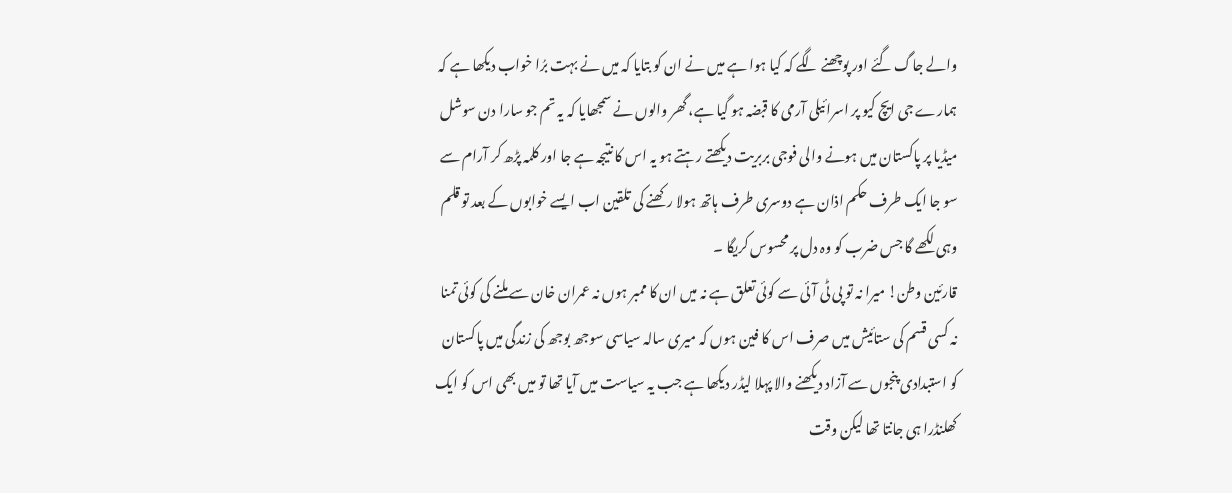والے جاگ گئے اور پوچھنے لگے کہ کیا ہوا ہے میں نے ان کو بتایا کہ میں نے بہت برُا خواب دیکھا ہے کہ ہمارے جی ایچ کیو پر اسرائیلی آرمی کا قبضہ ہو گیا ہے، گھر والوں نے سمجھایا کہ یہ تم جو سارا دن سوشل میڈیا پر پاکستان میں ہونے والی فوجی بربریت دیکھتے رہتے ہو یہ اس کا نتیجہ ہے جا اور کلمہ پڑھ کر آرام سے سو جا ایک طرف حکم اذان ہے دوسری طرف ہاتھ ہولا رکھنے کی تلقین اب ایسے خوابوں کے بعد تو قلم وہی لکھے گا جس ضرب کو وہ دل پر محسوس کریگا ۔
قارئین وطن! میرا نہ تو پی ٹی آئی سے کوئی تعلق ہے نہ میں ان کا ممبر ہوں نہ عمران خان سے ملنے کی کوئی تمنا نہ کسی قسم کی ستائیش میں صرف اس کا فین ہوں کہ میری سالہ سیاسی سوجھ بوجھ کی زندگی میں پاکستان کو استبدادی پنجوں سے آزاد دیکھنے والا پہلا لیڈر دیکھا ہے جب یہ سیاست میں آیا تھا تو میں بھی اس کو ایک کھلنڈرا ہی جانتا تھا لیکن وقت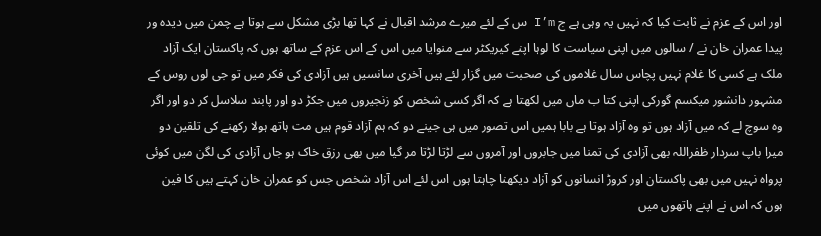اور اس کے عزم نے ثابت کیا کہ نہیں یہ وہی ہے ج I’m س کے لئے میرے مرشد اقبال نے کہا تھا بڑی مشکل سے ہوتا ہے چمن میں دیدہ ور پیدا عمران خان نے / سالوں میں اپنی سیاست کا لوہا اپنے کیریکٹر سے منوایا میں اس کے اس عزم کے ساتھ ہوں کہ پاکستان ایک آزاد ملک ہے کسی کا غلام نہیں پچاس سال غلاموں کی صحبت میں گزار لئے ہیں آخری سانسیں ہیں آزادی کی فکر میں تو جی لوں روس کے مشہور دانشور میکسم گورکی اپنی کتا ب ماں میں لکھتا ہے کہ اگر کسی شخص کو زنجیروں میں جکڑ دو اور پابند سلاسل کر دو اور اگر وہ سوچ لے کہ میں آزاد ہوں تو وہ آزاد ہوتا ہے بابا ہمیں اس تصور میں ہی جینے دو کہ ہم آزاد قوم ہیں مت ہاتھ ہولا رکھنے کی تلقین دو میرا باپ سردار ظفراللہ بھی آزادی کی تمنا میں جابروں اور آمروں سے لڑتا لڑتا مر گیا میں بھی رزق خاک ہو جاں آزادی کی لگن میں کوئی پرواہ نہیں میں بھی پاکستان اور کروڑ انسانوں کو آزاد دیکھنا چاہتا ہوں اس لئے اس آزاد شخص جس کو عمران خان کہتے ہیں کا فین ہوں کہ اس نے اپنے ہاتھوں میں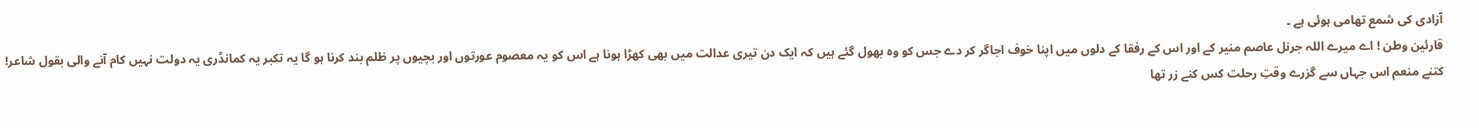آزادی کی شمع تھامی ہوئی ہے ۔
قارئین وطن ! اے میرے اللہ جرنل عاصم منیر کے اور اس کے رفقا کے دلوں میں اپنا خوف اجاگر کر دے جس کو وہ بھول گئے ہیں کہ ایک دن تیری عدالت میں بھی کھڑا ہونا ہے اس کو یہ معصوم عورتوں اور بچیوں پر ظلم بند کرنا ہو گا یہ تکبر یہ کمانڈری یہ دولت نہیں کام آنے والی بقول شاعر!
کتنے منعم اس جہاں سے گزرے وقتِ رحلت کس کنے زر تھا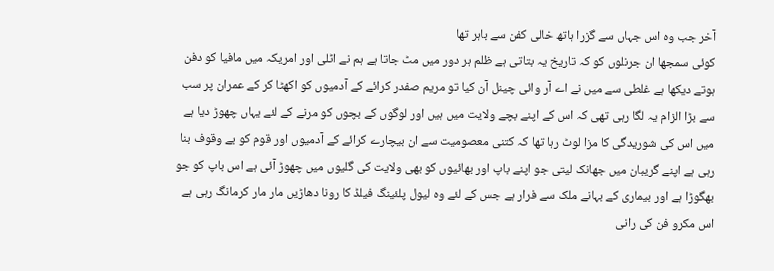آخر جب وہ اس جہاں سے گزرا ہاتھ خالی کفن سے باہر تھا
کوئی سمجھا ان جرنلوں کو کہ تاریخ یہ بتاتی ہے ظلم ہر دور میں مٹ جاتا ہے ہم نے اٹلی اور امریکہ میں مافیا کو دفن ہوتے دیکھا ہے غلطی سے میں نے اے آر وائی چینل آن کیا تو مریم صفدر کرائے کے آدمیوں کو اکھٹا کر کے عمران پر سب سے بڑا الزام یہ لگا رہی تھی کہ اس کے اپنے بچے ولایت میں ہیں اور لوگوں کے بچوں کو مرنے کے لئے یہاں چھوڑ دیا ہے میں اس کی شوریدگی کا مزا لوٹ رہا تھا کہ کتنی معصومیت سے ان بیچارے کرائے کے آدمیوں اور قوم کو بے وقوف بنا رہی ہے اپنے گریبان میں جھانک لیتی جو اپنے باپ اور بھائیوں کو بھی ولایت کی گلیوں میں چھوڑ آئی ہے اس باپ کو جو بھگوڑا ہے اور بیماری کے بہانے ملک سے فرار ہے جس کے لئے وہ لیول پلئینگ فیلڈ کا رونا دھاڑیں مار مار کرمانگ رہی ہے اس مکرو فن کی رانی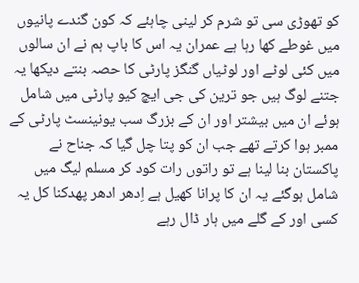کو تھوڑی سی تو شرم کر لینی چاہئے کہ کون گندے پانیوں میں غوطے کھا رہا ہے عمران یہ اس کا باپ ہم نے ان سالوں میں کئی لوٹے اور لوٹیاں گنگز پارٹی کا حصہ بنتے دیکھا یہ جتنے لوگ ہیں جو ترین کی جی ایچ کیو پارٹی میں شامل ہوئے ان میں بیشتر اور ان کے بزرگ سب یونینسٹ پارٹی کے ممبر ہوا کرتے تھے جب ان کو پتا چل گیا کہ جناح نے پاکستان بنا لینا ہے تو راتوں رات کود کر مسلم لیگ میں شامل ہوگئے یہ ان کا پرانا کھیل ہے اِدھر ادھر پھدکنا کل یہ کسی اور کے گلے میں ہار ڈال رہے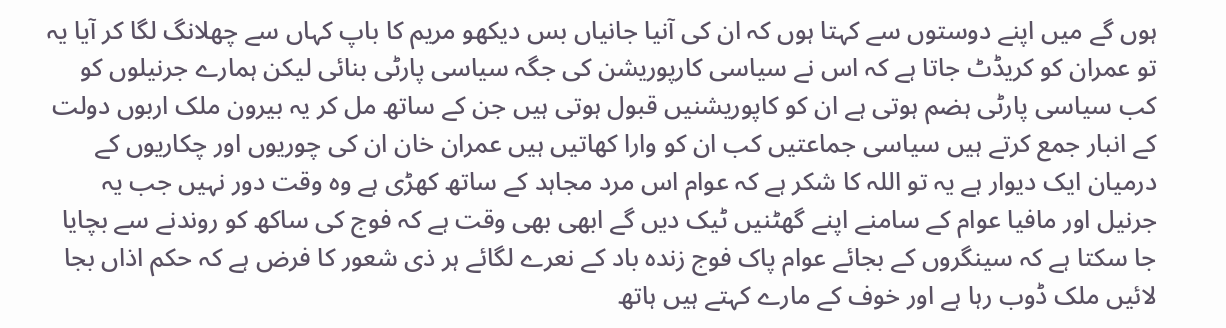ہوں گے میں اپنے دوستوں سے کہتا ہوں کہ ان کی آنیا جانیاں بس دیکھو مریم کا باپ کہاں سے چھلانگ لگا کر آیا یہ تو عمران کو کریڈٹ جاتا ہے کہ اس نے سیاسی کارپوریشن کی جگہ سیاسی پارٹی بنائی لیکن ہمارے جرنیلوں کو کب سیاسی پارٹی ہضم ہوتی ہے ان کو کاپوریشنیں قبول ہوتی ہیں جن کے ساتھ مل کر یہ بیرون ملک اربوں دولت کے انبار جمع کرتے ہیں سیاسی جماعتیں کب ان کو وارا کھاتیں ہیں عمران خان ان کی چوریوں اور چکاریوں کے درمیان ایک دیوار ہے یہ تو اللہ کا شکر ہے کہ عوام اس مرد مجاہد کے ساتھ کھڑی ہے وہ وقت دور نہیں جب یہ جرنیل اور مافیا عوام کے سامنے اپنے گھٹنیں ٹیک دیں گے ابھی بھی وقت ہے کہ فوج کی ساکھ کو روندنے سے بچایا جا سکتا ہے کہ سینگروں کے بجائے عوام پاک فوج زندہ باد کے نعرے لگائے ہر ذی شعور کا فرض ہے کہ حکم اذاں بجا لائیں ملک ڈوب رہا ہے اور خوف کے مارے کہتے ہیں ہاتھ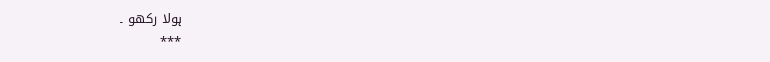ہولا رکھو ۔
٭٭٭